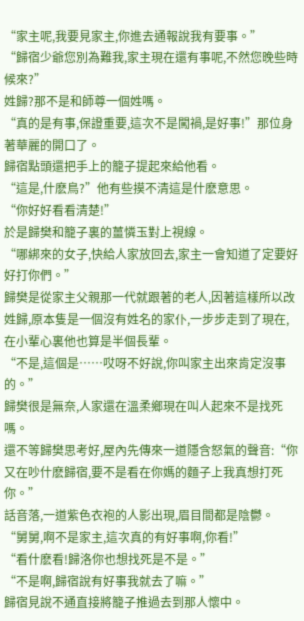“家主呢,我要見家主,你進去通報說我有要事。”
“歸宿少爺您別為難我,家主現在還有事呢,不然您晚些時候來?”
姓歸?那不是和師尊一個姓嗎。
“真的是有事,保證重要,這次不是闖禍,是好事!”那位身著華麗的開口了。
歸宿點頭還把手上的籠子提起來給他看。
“這是,什麽鳥?”他有些摸不清這是什麽意思。
“你好好看看清楚!”
於是歸樊和籠子裏的薑憐玉對上視線。
“哪綁來的女子,快給人家放回去,家主一會知道了定要好好打你們。”
歸樊是從家主父親那一代就跟著的老人,因著這樣所以改姓歸,原本隻是一個沒有姓名的家仆,一步步走到了現在,在小輩心裏他也算是半個長輩。
“不是,這個是……哎呀不好說,你叫家主出來肯定沒事的。”
歸樊很是無奈,人家還在溫柔鄉現在叫人起來不是找死嗎。
還不等歸樊思考好,屋內先傳來一道隱含怒氣的聲音:“你又在吵什麽歸宿,要不是看在你媽的麵子上我真想打死你。”
話音落,一道紫色衣袍的人影出現,眉目間都是陰鬱。
“舅舅,啊不是家主,這次真的有好事啊,你看!”
“看什麽看!歸洛你也想找死是不是。”
“不是啊,歸宿說有好事我就去了嘛。”
歸宿見說不通直接將籠子推過去到那人懷中。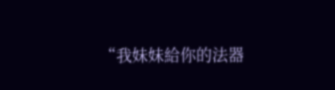“我妹妹給你的法器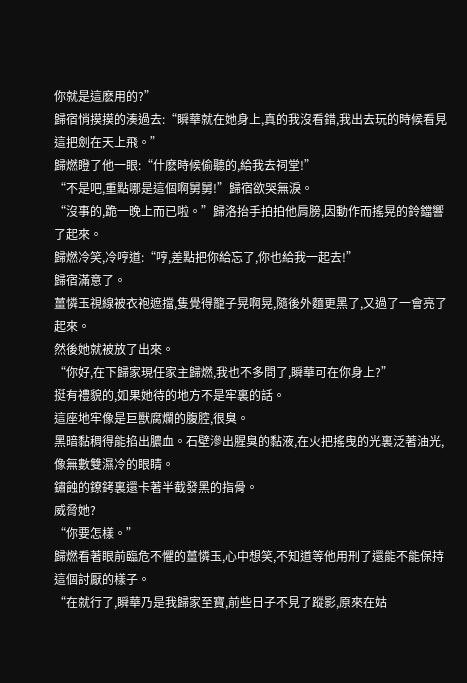你就是這麽用的?”
歸宿悄摸摸的湊過去:“瞬華就在她身上,真的我沒看錯,我出去玩的時候看見這把劍在天上飛。”
歸燃瞪了他一眼:“什麽時候偷聽的,給我去祠堂!”
“不是吧,重點哪是這個啊舅舅!”歸宿欲哭無淚。
“沒事的,跪一晚上而已啦。”歸洛抬手拍拍他肩膀,因動作而搖晃的鈴鐺響了起來。
歸燃冷笑,冷哼道:“哼,差點把你給忘了,你也給我一起去!”
歸宿滿意了。
薑憐玉視線被衣袍遮擋,隻覺得籠子晃啊晃,隨後外麵更黑了,又過了一會亮了起來。
然後她就被放了出來。
“你好,在下歸家現任家主歸燃,我也不多問了,瞬華可在你身上?”
挺有禮貌的,如果她待的地方不是牢裏的話。
這座地牢像是巨獸腐爛的腹腔,很臭。
黑暗黏稠得能掐出膿血。石壁滲出腥臭的黏液,在火把搖曳的光裏泛著油光,像無數雙濕冷的眼睛。
鏽蝕的鐐銬裏還卡著半截發黑的指骨。
威脅她?
“你要怎樣。”
歸燃看著眼前臨危不懼的薑憐玉,心中想笑,不知道等他用刑了還能不能保持這個討厭的樣子。
“在就行了,瞬華乃是我歸家至寶,前些日子不見了蹤影,原來在姑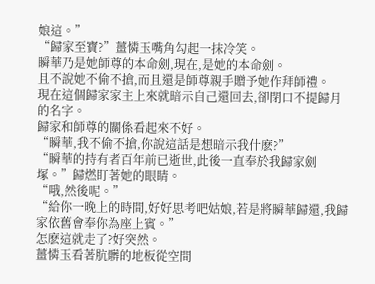娘這。”
“歸家至寶?”薑憐玉嘴角勾起一抹冷笑。
瞬華乃是她師尊的本命劍,現在,是她的本命劍。
且不說她不偷不搶,而且還是師尊親手贈予她作拜師禮。
現在這個歸家家主上來就暗示自己還回去,卻閉口不提歸月的名字。
歸家和師尊的關係看起來不好。
“瞬華,我不偷不搶,你說這話是想暗示我什麽?”
“瞬華的持有者百年前已逝世,此後一直奉於我歸家劍塚。”歸燃盯著她的眼睛。
“哦,然後呢。”
“給你一晚上的時間,好好思考吧姑娘,若是將瞬華歸還,我歸家依舊會奉你為座上賓。”
怎麽這就走了?好突然。
薑憐玉看著肮髒的地板從空間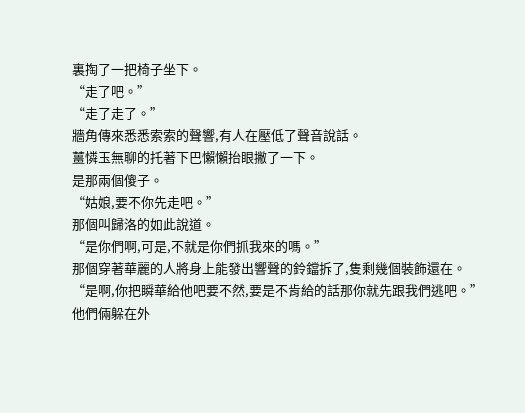裏掏了一把椅子坐下。
“走了吧。”
“走了走了。”
牆角傳來悉悉索索的聲響,有人在壓低了聲音說話。
薑憐玉無聊的托著下巴懶懶抬眼撇了一下。
是那兩個傻子。
“姑娘,要不你先走吧。”
那個叫歸洛的如此說道。
“是你們啊,可是,不就是你們抓我來的嗎。”
那個穿著華麗的人將身上能發出響聲的鈴鐺拆了,隻剩幾個裝飾還在。
“是啊,你把瞬華給他吧要不然,要是不肯給的話那你就先跟我們逃吧。”
他們倆躲在外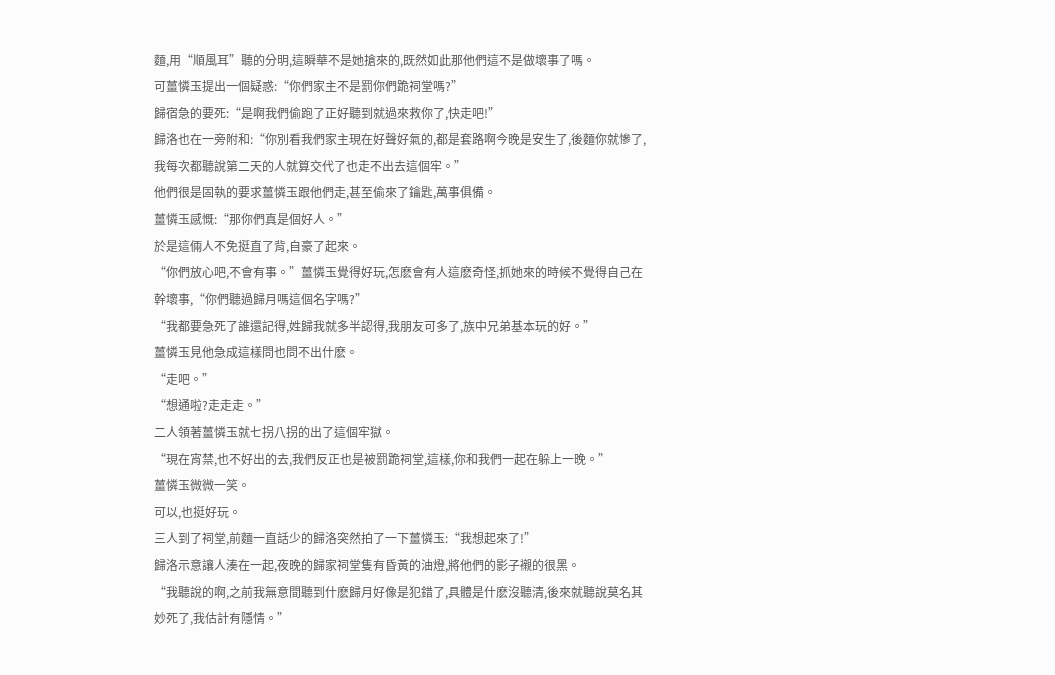麵,用“順風耳”聽的分明,這瞬華不是她搶來的,既然如此那他們這不是做壞事了嗎。
可薑憐玉提出一個疑惑:“你們家主不是罰你們跪祠堂嗎?”
歸宿急的要死:“是啊我們偷跑了正好聽到就過來救你了,快走吧!”
歸洛也在一旁附和:“你別看我們家主現在好聲好氣的,都是套路啊今晚是安生了,後麵你就慘了,我每次都聽說第二天的人就算交代了也走不出去這個牢。”
他們很是固執的要求薑憐玉跟他們走,甚至偷來了鑰匙,萬事俱備。
薑憐玉感慨:“那你們真是個好人。”
於是這倆人不免挺直了背,自豪了起來。
“你們放心吧,不會有事。”薑憐玉覺得好玩,怎麽會有人這麽奇怪,抓她來的時候不覺得自己在幹壞事,“你們聽過歸月嗎這個名字嗎?”
“我都要急死了誰還記得,姓歸我就多半認得,我朋友可多了,族中兄弟基本玩的好。”
薑憐玉見他急成這樣問也問不出什麽。
“走吧。”
“想通啦?走走走。”
二人領著薑憐玉就七拐八拐的出了這個牢獄。
“現在宵禁,也不好出的去,我們反正也是被罰跪祠堂,這樣,你和我們一起在躲上一晚。”
薑憐玉微微一笑。
可以,也挺好玩。
三人到了祠堂,前麵一直話少的歸洛突然拍了一下薑憐玉:“我想起來了!”
歸洛示意讓人湊在一起,夜晚的歸家祠堂隻有昏黃的油燈,將他們的影子襯的很黑。
“我聽說的啊,之前我無意間聽到什麽歸月好像是犯錯了,具體是什麽沒聽清,後來就聽說莫名其妙死了,我估計有隱情。”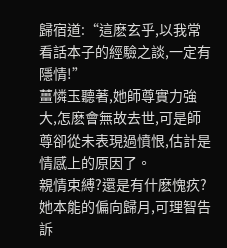歸宿道:“這麽玄乎,以我常看話本子的經驗之談,一定有隱情!”
薑憐玉聽著,她師尊實力強大,怎麽會無故去世,可是師尊卻從未表現過憤恨,估計是情感上的原因了。
親情束縛?還是有什麽愧疚?
她本能的偏向歸月,可理智告訴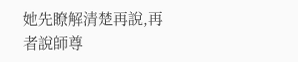她先瞭解清楚再說,再者說師尊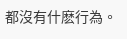都沒有什麽行為。